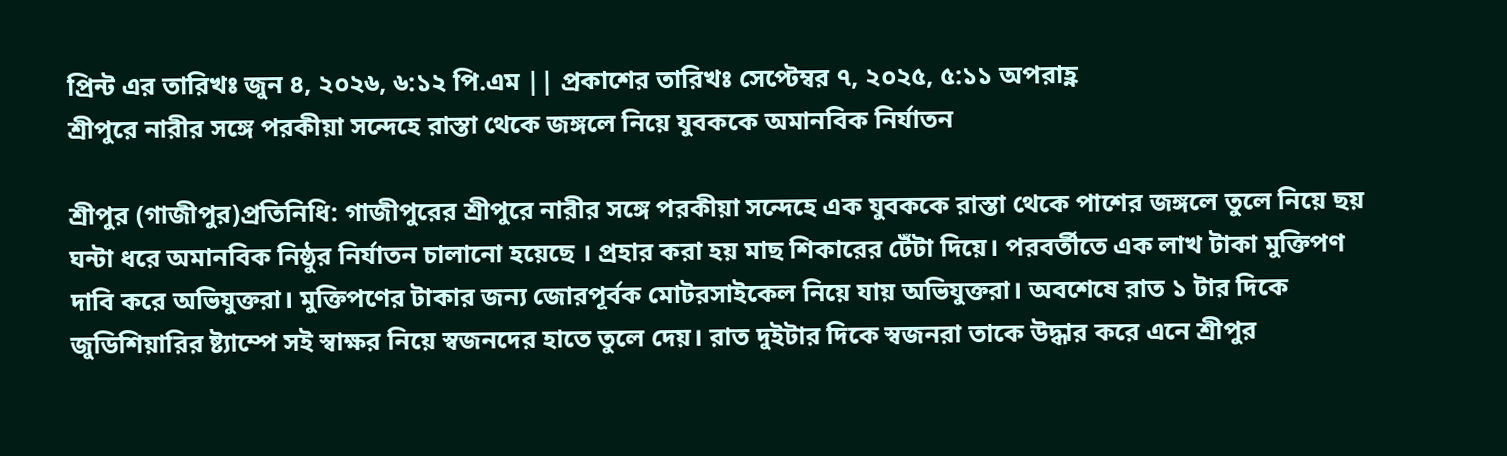প্রিন্ট এর তারিখঃ জুন ৪, ২০২৬, ৬:১২ পি.এম || প্রকাশের তারিখঃ সেপ্টেম্বর ৭, ২০২৫, ৫:১১ অপরাহ্ণ
শ্রীপুরে নারীর সঙ্গে পরকীয়া সন্দেহে রাস্তা থেকে জঙ্গলে নিয়ে যুবককে অমানবিক নির্যাতন

শ্রীপুর (গাজীপুর)প্রতিনিধি: গাজীপুরের শ্রীপুরে নারীর সঙ্গে পরকীয়া সন্দেহে এক যুবককে রাস্তা থেকে পাশের জঙ্গলে তুলে নিয়ে ছয় ঘন্টা ধরে অমানবিক নিষ্ঠুর নির্যাতন চালানো হয়েছে । প্রহার করা হয় মাছ শিকারের টেঁটা দিয়ে। পরবর্তীতে এক লাখ টাকা মুক্তিপণ দাবি করে অভিযুক্তরা। মুক্তিপণের টাকার জন্য জোরপূর্বক মোটরসাইকেল নিয়ে যায় অভিযুক্তরা। অবশেষে রাত ১ টার দিকে জুডিশিয়ারির ষ্ট্যাম্পে সই স্বাক্ষর নিয়ে স্বজনদের হাতে তুলে দেয়। রাত দুইটার দিকে স্বজনরা তাকে উদ্ধার করে এনে শ্রীপুর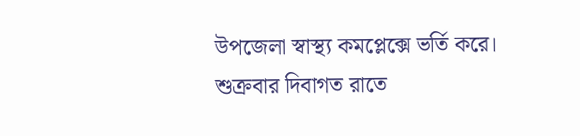উপজেলা স্বাস্থ্য কমপ্লেক্সে ভর্তি করে।
শুক্রবার দিবাগত রাতে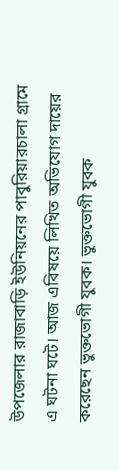উপজেলার রাজাবাড়ি ইউনিয়নের পাবুরিয়ারচালা গ্রামে এ ঘটনা ঘটে। আজ এবিষয়ে লিখিত অভিযোগ দায়ের করেছেন ভুক্তভোগী যুবক। ভুক্তভোগী যুবক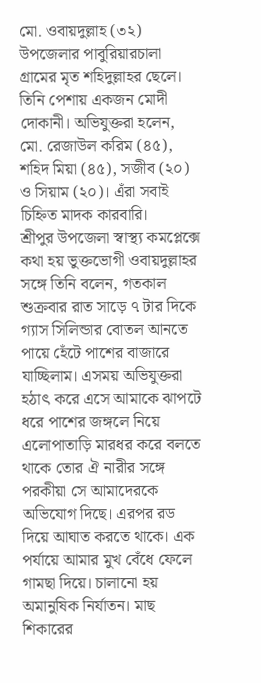মো. ওবায়দুল্লাহ (৩২) উপজেলার পাবুরিয়ারচালা গ্রামের মৃত শহিদুল্লাহর ছেলে। তিনি পেশায় একজন মোদী দোকানী। অভিযুক্তরা হলেন, মো. রেজাউল করিম (৪৫), শহিদ মিয়া (৪৫), সজীব (২০) ও সিয়াম (২০)। এঁরা সবাই চিহ্নিত মাদক কারবারি।
শ্রীপুর উপজেলা স্বাস্থ্য কমপ্লেক্সে কথা হয় ভুক্তভোগী ওবায়দুল্লাহর সঙ্গে তিনি বলেন, গতকাল শুক্রবার রাত সাড়ে ৭ টার দিকে গ্যাস সিলিন্ডার বোতল আনতে পায়ে হেঁটে পাশের বাজারে যাচ্ছিলাম। এসময় অভিযুক্তরা হঠাৎ করে এসে আমাকে ঝাপটে ধরে পাশের জঙ্গলে নিয়ে এলোপাতাড়ি মারধর করে বলতে থাকে তোর ঐ নারীর সঙ্গে পরকীয়া সে আমাদেরকে অভিযোগ দিছে। এরপর রড দিয়ে আঘাত করতে থাকে। এক পর্যায়ে আমার মুখ বেঁধে ফেলে গামছা দিয়ে। চালানো হয় অমানুষিক নির্যাতন। মাছ শিকারের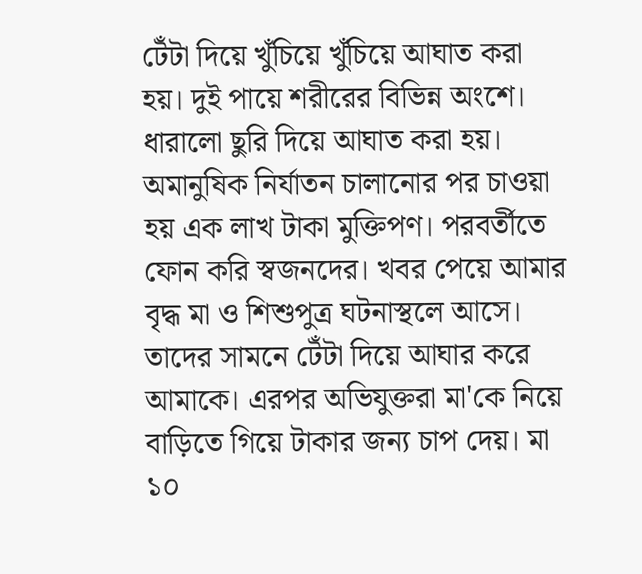টেঁটা দিয়ে খুঁচিয়ে খুঁচিয়ে আঘাত করা হয়। দুই পায়ে শরীরের বিভিন্ন অংশে। ধারালো ছুরি দিয়ে আঘাত করা হয়। অমানুষিক নির্যাতন চালানোর পর চাওয়া হয় এক লাখ টাকা মুক্তিপণ। পরবর্তীতে ফোন করি স্বজনদের। খবর পেয়ে আমার বৃদ্ধ মা ও শিশুপুত্র ঘটনাস্থলে আসে। তাদের সামনে টেঁটা দিয়ে আঘার করে আমাকে। এরপর অভিযুক্তরা মা'কে নিয়ে বাড়িতে গিয়ে টাকার জন্য চাপ দেয়। মা ১০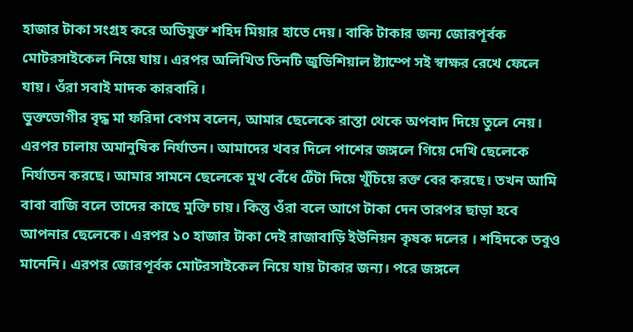হাজার টাকা সংগ্রহ করে অভিযুক্ত শহিদ মিয়ার হাতে দেয়। বাকি টাকার জন্য জোরপূর্বক মোটরসাইকেল নিয়ে যায়। এরপর অলিখিত তিনটি জুডিশিয়াল ষ্ট্যাম্পে সই স্বাক্ষর রেখে ফেলে যায়। ওঁরা সবাই মাদক কারবারি।
ভুক্তভোগীর বৃদ্ধ মা ফরিদা বেগম বলেন, আমার ছেলেকে রাস্তা থেকে অপবাদ দিয়ে তুলে নেয়। এরপর চালায় অমানুষিক নির্যাতন। আমাদের খবর দিলে পাশের জঙ্গলে গিয়ে দেখি ছেলেকে নির্যাতন করছে। আমার সামনে ছেলেকে মুখ বেঁধে টেঁটা দিয়ে খুঁচিয়ে রক্ত বের করছে। তখন আমি বাবা বাজি বলে তাদের কাছে মুক্তি চায়। কিন্তু ওঁরা বলে আগে টাকা দেন তারপর ছাড়া হবে আপনার ছেলেকে। এরপর ১০ হাজার টাকা দেই রাজাবাড়ি ইউনিয়ন কৃষক দলের । শহিদকে তবুও মানেনি। এরপর জোরপূর্বক মোটরসাইকেল নিয়ে যায় টাকার জন্য। পরে জঙ্গলে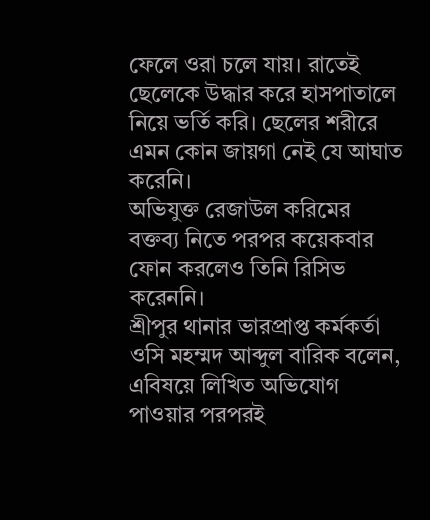ফেলে ওরা চলে যায়। রাতেই ছেলেকে উদ্ধার করে হাসপাতালে নিয়ে ভর্তি করি। ছেলের শরীরে এমন কোন জায়গা নেই যে আঘাত করেনি।
অভিযুক্ত রেজাউল করিমের বক্তব্য নিতে পরপর কয়েকবার ফোন করলেও তিনি রিসিভ করেননি।
শ্রীপুর থানার ভারপ্রাপ্ত কর্মকর্তা ওসি মহম্মদ আব্দুল বারিক বলেন, এবিষয়ে লিখিত অভিযোগ পাওয়ার পরপরই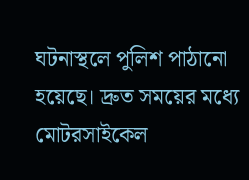ঘটনাস্থলে পুলিশ পাঠানো হয়েছে। দ্রুত সময়ের মধ্যে মোটরসাইকেল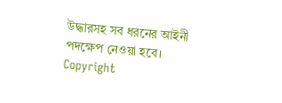উদ্ধারসহ সব ধরনের আইনী পদক্ষেপ নেওয়া হবে।
Copyright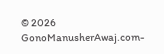© 2026 GonoManusherAwaj.com-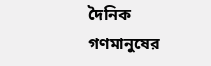দৈনিক গণমানুষের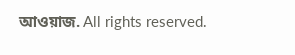আওয়াজ. All rights reserved.